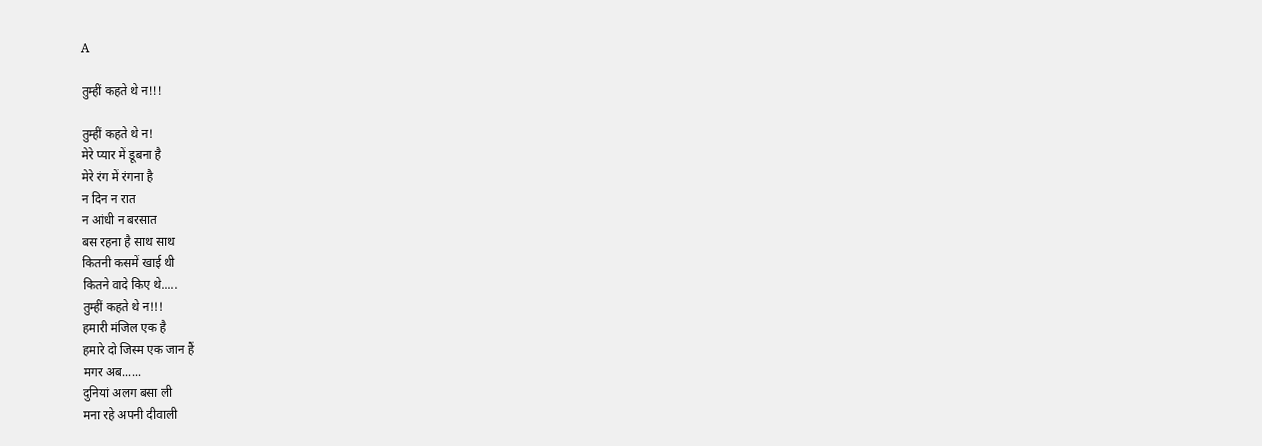A

तुम्हीं कहते थे न!!!

तुम्हीं कहते थे न!
मेरे प्यार में डूबना है
मेरे रंग में रंगना है
न दिन न रात
न आंधी न बरसात
बस रहना है साथ साथ
कितनी कसमें खाई थी
कितने वादे किए थे.....
तुम्हीं कहते थे न!!!
हमारी मंजिल एक है
हमारे दो जिस्म एक जान हैं
मगर अब......
दुनियां अलग बसा ली
मना रहे अपनी दीवाली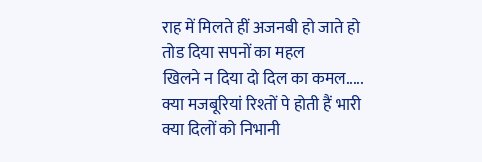राह में मिलते हीं अजनबी हो जाते हो
तोड दिया सपनों का महल
खिलने न दिया दो दिल का कमल.....
क्या मजबूरियां रिश्तों पे होती हैं भारी
क्या दिलों को निभानी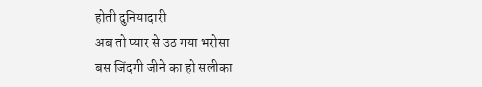होती दुनियादारी
अब तो प्यार से उठ गया भरोसा
बस जिंदगी जीने का हो सलीका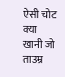ऐसी चोट क्या खानी जो ताउम्र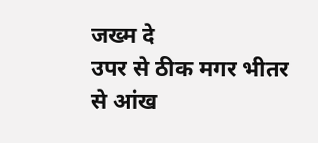जख्म दे
उपर से ठीक मगर भीतर से आंख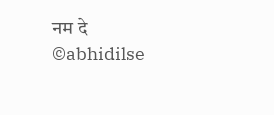नम दे
©abhidilse